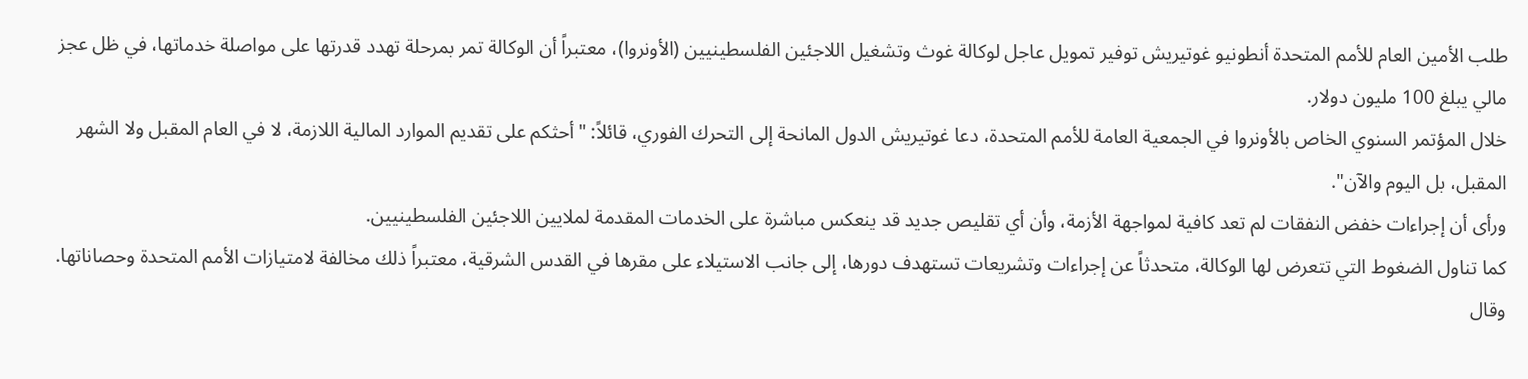طلب الأمين العام للأمم المتحدة أنطونيو غوتيريش توفير تمويل عاجل لوكالة غوث وتشغيل اللاجئين الفلسطينيين (الأونروا)، معتبراً أن الوكالة تمر بمرحلة تهدد قدرتها على مواصلة خدماتها، في ظل عجز مالي يبلغ 100 مليون دولار.
خلال المؤتمر السنوي الخاص بالأونروا في الجمعية العامة للأمم المتحدة، دعا غوتيريش الدول المانحة إلى التحرك الفوري، قائلاً: "أحثكم على تقديم الموارد المالية اللازمة، لا في العام المقبل ولا الشهر المقبل، بل اليوم والآن".
ورأى أن إجراءات خفض النفقات لم تعد كافية لمواجهة الأزمة، وأن أي تقليص جديد قد ينعكس مباشرة على الخدمات المقدمة لملايين اللاجئين الفلسطينيين.
كما تناول الضغوط التي تتعرض لها الوكالة، متحدثاً عن إجراءات وتشريعات تستهدف دورها، إلى جانب الاستيلاء على مقرها في القدس الشرقية، معتبراً ذلك مخالفة لامتيازات الأمم المتحدة وحصاناتها.
وقال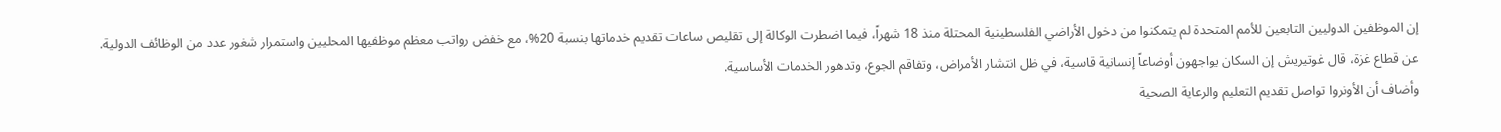إن الموظفين الدوليين التابعين للأمم المتحدة لم يتمكنوا من دخول الأراضي الفلسطينية المحتلة منذ 18 شهراً، فيما اضطرت الوكالة إلى تقليص ساعات تقديم خدماتها بنسبة 20%، مع خفض رواتب معظم موظفيها المحليين واستمرار شغور عدد من الوظائف الدولية.
عن قطاع غزة، قال غوتيريش إن السكان يواجهون أوضاعاً إنسانية قاسية، في ظل انتشار الأمراض، وتفاقم الجوع، وتدهور الخدمات الأساسية.
وأضاف أن الأونروا تواصل تقديم التعليم والرعاية الصحية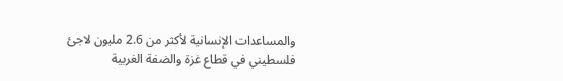والمساعدات الإنسانية لأكثر من 2.6 مليون لاجئ فلسطيني في قطاع غزة والضفة الغربية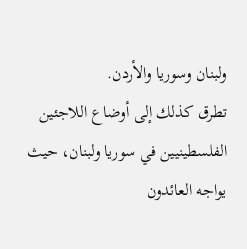ولبنان وسوريا والأردن.
تطرق كذلك إلى أوضاع اللاجئين الفلسطينيين في سوريا ولبنان، حيث يواجه العائدون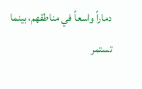دماراً واسعاً في مناطقهم، بينما تستمر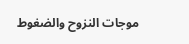موجات النزوح والضغوط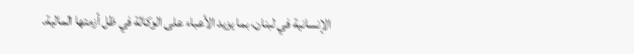الإنسانية في لبنان، بما يزيد الأعباء على الوكالة في ظل أزمتها المالية.